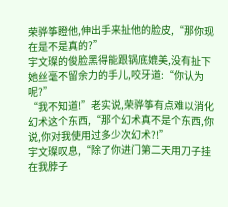荣骅筝瞪他,伸出手来扯他的脸皮,“那你现在是不是真的?”
宇文璨的俊脸黑得能跟锅底媲美,没有扯下她丝毫不留余力的手儿,咬牙道:“你认为呢?”
“我不知道!”老实说,荣骅筝有点难以消化幻术这个东西,“那个幻术真不是个东西,你说,你对我使用过多少次幻术?!”
宇文璨叹息,“除了你进门第二天用刀子挂在我脖子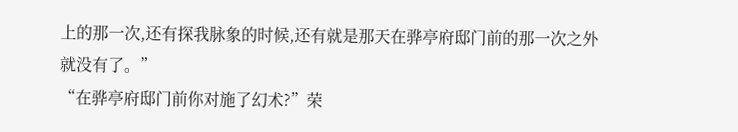上的那一次,还有探我脉象的时候,还有就是那天在骅亭府邸门前的那一次之外就没有了。”
“在骅亭府邸门前你对施了幻术?”荣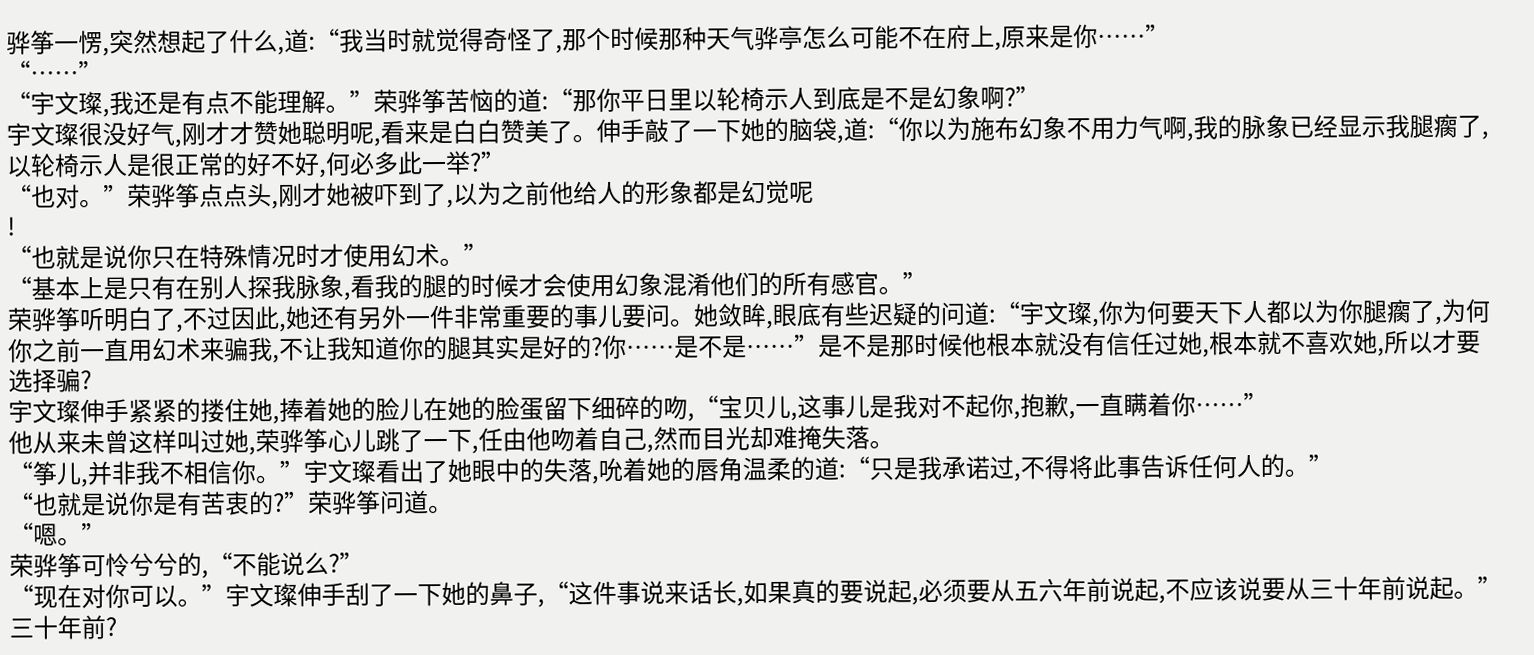骅筝一愣,突然想起了什么,道:“我当时就觉得奇怪了,那个时候那种天气骅亭怎么可能不在府上,原来是你……”
“……”
“宇文璨,我还是有点不能理解。”荣骅筝苦恼的道:“那你平日里以轮椅示人到底是不是幻象啊?”
宇文璨很没好气,刚才才赞她聪明呢,看来是白白赞美了。伸手敲了一下她的脑袋,道:“你以为施布幻象不用力气啊,我的脉象已经显示我腿瘸了,以轮椅示人是很正常的好不好,何必多此一举?”
“也对。”荣骅筝点点头,刚才她被吓到了,以为之前他给人的形象都是幻觉呢
!
“也就是说你只在特殊情况时才使用幻术。”
“基本上是只有在别人探我脉象,看我的腿的时候才会使用幻象混淆他们的所有感官。”
荣骅筝听明白了,不过因此,她还有另外一件非常重要的事儿要问。她敛眸,眼底有些迟疑的问道:“宇文璨,你为何要天下人都以为你腿瘸了,为何你之前一直用幻术来骗我,不让我知道你的腿其实是好的?你……是不是……”是不是那时候他根本就没有信任过她,根本就不喜欢她,所以才要选择骗?
宇文璨伸手紧紧的搂住她,捧着她的脸儿在她的脸蛋留下细碎的吻,“宝贝儿,这事儿是我对不起你,抱歉,一直瞒着你……”
他从来未曾这样叫过她,荣骅筝心儿跳了一下,任由他吻着自己,然而目光却难掩失落。
“筝儿,并非我不相信你。”宇文璨看出了她眼中的失落,吮着她的唇角温柔的道:“只是我承诺过,不得将此事告诉任何人的。”
“也就是说你是有苦衷的?”荣骅筝问道。
“嗯。”
荣骅筝可怜兮兮的,“不能说么?”
“现在对你可以。”宇文璨伸手刮了一下她的鼻子,“这件事说来话长,如果真的要说起,必须要从五六年前说起,不应该说要从三十年前说起。”
三十年前?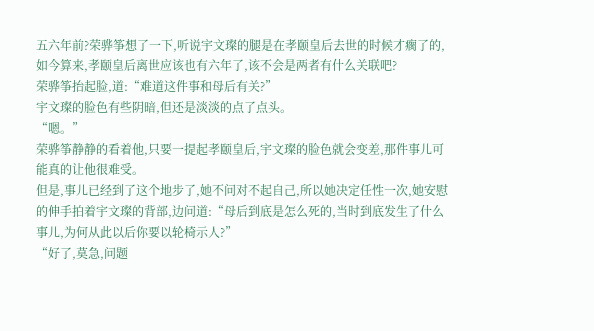五六年前?荣骅筝想了一下,听说宇文璨的腿是在孝颐皇后去世的时候才瘸了的,如今算来,孝颐皇后离世应该也有六年了,该不会是两者有什么关联吧?
荣骅筝抬起脸,道:“难道这件事和母后有关?”
宇文璨的脸色有些阴暗,但还是淡淡的点了点头。
“嗯。”
荣骅筝静静的看着他,只要一提起孝颐皇后,宇文璨的脸色就会变差,那件事儿可能真的让他很难受。
但是,事儿已经到了这个地步了,她不问对不起自己,所以她决定任性一次,她安慰的伸手拍着宇文璨的背部,边问道:“母后到底是怎么死的,当时到底发生了什么事儿,为何从此以后你要以轮椅示人?”
“好了,莫急,问题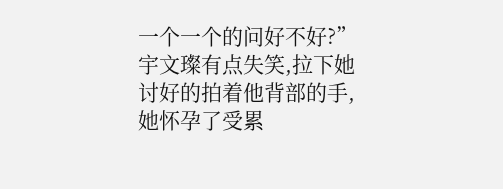一个一个的问好不好?”宇文璨有点失笑,拉下她讨好的拍着他背部的手,她怀孕了受累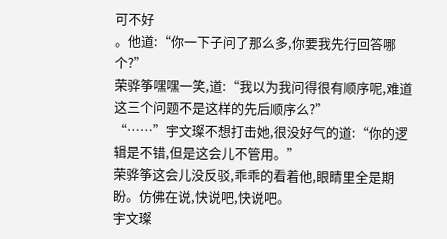可不好
。他道:“你一下子问了那么多,你要我先行回答哪个?”
荣骅筝嘿嘿一笑,道:“我以为我问得很有顺序呢,难道这三个问题不是这样的先后顺序么?”
“……”宇文璨不想打击她,很没好气的道:“你的逻辑是不错,但是这会儿不管用。”
荣骅筝这会儿没反驳,乖乖的看着他,眼睛里全是期盼。仿佛在说,快说吧,快说吧。
宇文璨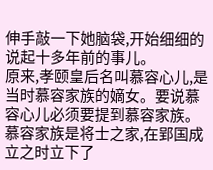伸手敲一下她脑袋,开始细细的说起十多年前的事儿。
原来,孝颐皇后名叫慕容心儿,是当时慕容家族的嫡女。要说慕容心儿必须要提到慕容家族。
慕容家族是将士之家,在郢国成立之时立下了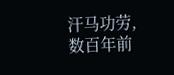汗马功劳,数百年前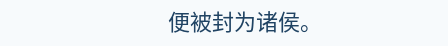便被封为诸侯。